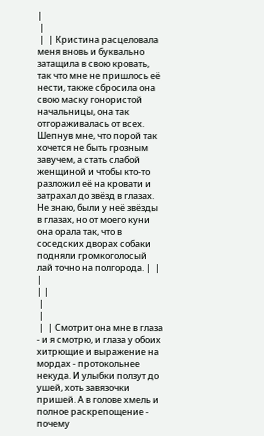|
 |
 |  | Кристина расцеловала меня вновь и буквально затащила в свою кровать, так что мне не пришлось её нести, также сбросила она свою маску гонористой начальницы, она так отгораживалась от всех. Шепнув мне, что порой так хочется не быть грозным завучем, а стать слабой женщиной и чтобы кто-то разложил её на кровати и затрахал до звёзд в глазах. Не знаю, были у неё звёзды в глазах, но от моего куни она орала так, что в соседских дворах собаки подняли громкоголосый лай точно на полгорода. |  |  |
| |
 |
 |
 |  | Смотрит она мне в глаза - и я смотрю, и глаза у обоих хитрющие и выражение на мордах - протокольнее некуда. И улыбки ползут до ушей, хоть завязочки пришей. А в голове хмель и полное раскрепощение - почему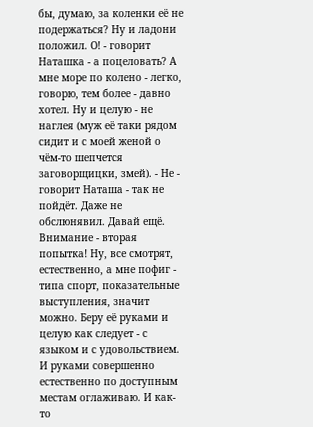бы, думаю, за коленки её не подержаться? Ну и ладони положил. О! - говорит Наташка - а поцеловать? А мне море по колено - легко, говорю, тем более - давно хотел. Ну и целую - не наглея (муж её таки рядом сидит и с моей женой о чём-то шепчется заговорщицки, змей). - Не - говорит Наташа - так не пойдёт. Даже не обслюнявил. Давай ещё. Внимание - вторая попытка! Ну, все смотрят, естественно, а мне пофиг - типа спорт, показательные выступления, значит можно. Беру её руками и целую как следует - с языком и с удовольствием. И руками совершенно естественно по доступным местам оглаживаю. И как-то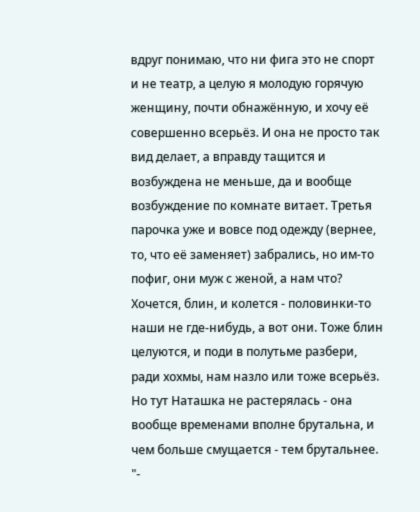вдруг понимаю, что ни фига это не спорт и не театр, а целую я молодую горячую женщину, почти обнажённую, и хочу её совершенно всерьёз. И она не просто так вид делает, а вправду тащится и возбуждена не меньше, да и вообще возбуждение по комнате витает. Третья парочка уже и вовсе под одежду (вернее, то, что её заменяет) забрались, но им-то пофиг, они муж с женой, а нам что? Хочется, блин, и колется - половинки-то наши не где-нибудь, а вот они. Тоже блин целуются, и поди в полутьме разбери, ради хохмы, нам назло или тоже всерьёз. Но тут Наташка не растерялась - она вообще временами вполне брутальна, и чем больше смущается - тем брутальнее. "-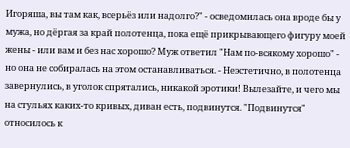Игоряша, вы там как, всерьёз или надолго?" - осведомилась она вроде бы у мужа, но дёргая за край полотенца, пока ещё прикрывающего фигуру моей жены - или вам и без нас хорошо? Муж ответил "Нам по-всякому хорошо" - но она не собиралась на этом останавливаться. - Неэстетично, в полотенца завернулись, в уголок спрятались, никакой эротики! Вылезайте, и чего мы на стульях каких-то кривых, диван есть, подвинутся. "Подвинутся" относилось к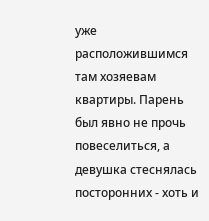уже расположившимся там хозяевам квартиры. Парень был явно не прочь повеселиться, а девушка стеснялась посторонних - хоть и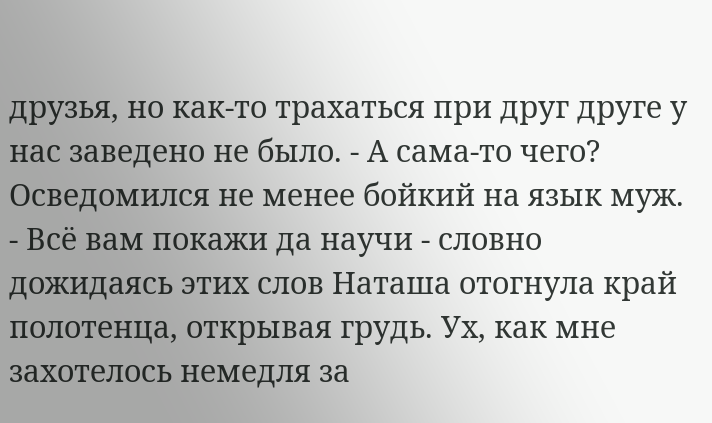друзья, но как-то трахаться при друг друге у нас заведено не было. - А сама-то чего? Осведомился не менее бойкий на язык муж. - Всё вам покажи да научи - словно дожидаясь этих слов Наташа отогнула край полотенца, открывая грудь. Ух, как мне захотелось немедля за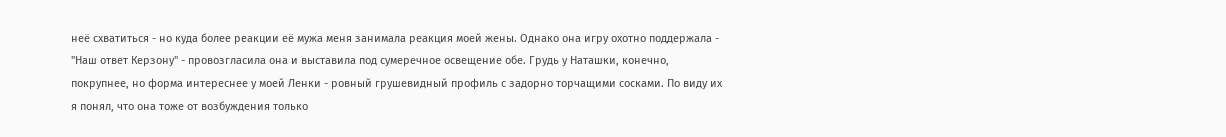неё схватиться - но куда более реакции её мужа меня занимала реакция моей жены. Однако она игру охотно поддержала - "Наш ответ Керзону" - провозгласила она и выставила под сумеречное освещение обе. Грудь у Наташки, конечно, покрупнее, но форма интереснее у моей Ленки - ровный грушевидный профиль с задорно торчащими сосками. По виду их я понял, что она тоже от возбуждения только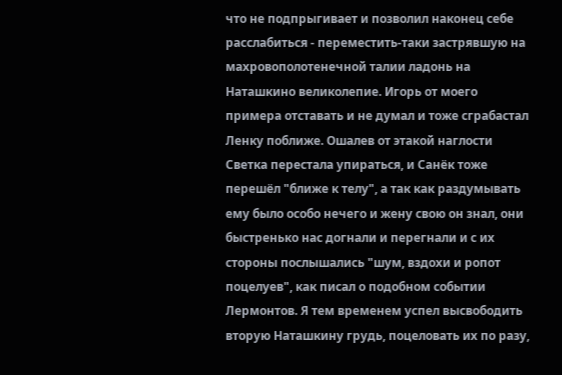что не подпрыгивает и позволил наконец себе расслабиться - переместить-таки застрявшую на махровополотенечной талии ладонь на Наташкино великолепие. Игорь от моего примера отставать и не думал и тоже сграбастал Ленку поближе. Ошалев от этакой наглости Светка перестала упираться, и Санёк тоже перешёл "ближе к телу", а так как раздумывать ему было особо нечего и жену свою он знал, они быстренько нас догнали и перегнали и с их стороны послышались "шум, вздохи и ропот поцелуев", как писал о подобном событии Лермонтов. Я тем временем успел высвободить вторую Наташкину грудь, поцеловать их по разу,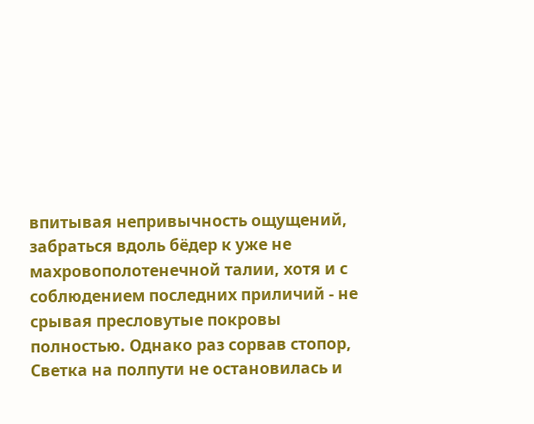впитывая непривычность ощущений, забраться вдоль бёдер к уже не махровополотенечной талии, хотя и с соблюдением последних приличий - не срывая пресловутые покровы полностью. Однако раз сорвав стопор, Светка на полпути не остановилась и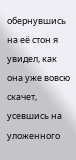обернувшись на её стон я увидел, как она уже вовсю скачет, усевшись на уложенного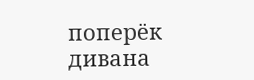поперёк дивана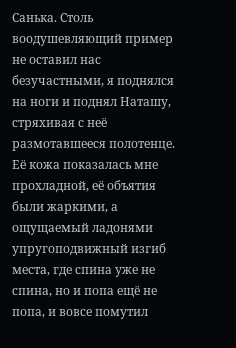Санька. Столь воодушевляющий пример не оставил нас безучастными, я поднялся на ноги и поднял Наташу, стряхивая с неё размотавшееся полотенце. Её кожа показалась мне прохладной, её объятия были жаркими, а ощущаемый ладонями упругоподвижный изгиб места, где спина уже не спина, но и попа ещё не попа, и вовсе помутил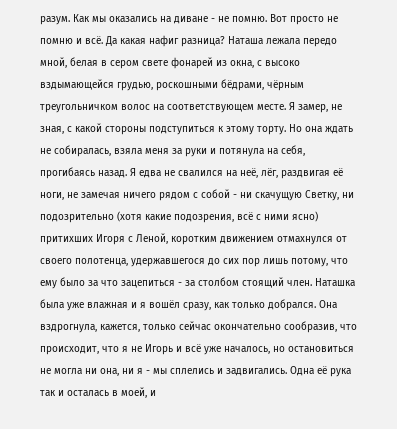разум. Как мы оказались на диване - не помню. Вот просто не помню и всё. Да какая нафиг разница? Наташа лежала передо мной, белая в сером свете фонарей из окна, с высоко вздымающейся грудью, роскошными бёдрами, чёрным треугольничком волос на соответствующем месте. Я замер, не зная, с какой стороны подступиться к этому торту. Но она ждать не собиралась, взяла меня за руки и потянула на себя, прогибаясь назад. Я едва не свалился на неё, лёг, раздвигая её ноги, не замечая ничего рядом с собой - ни скачущую Светку, ни подозрительно (хотя какие подозрения, всё с ними ясно) притихших Игоря с Леной, коротким движением отмахнулся от своего полотенца, удержавшегося до сих пор лишь потому, что ему было за что зацепиться - за столбом стоящий член. Наташка была уже влажная и я вошёл сразу, как только добрался. Она вздрогнула, кажется, только сейчас окончательно сообразив, что происходит, что я не Игорь и всё уже началось, но остановиться не могла ни она, ни я - мы сплелись и задвигались. Одна её рука так и осталась в моей, и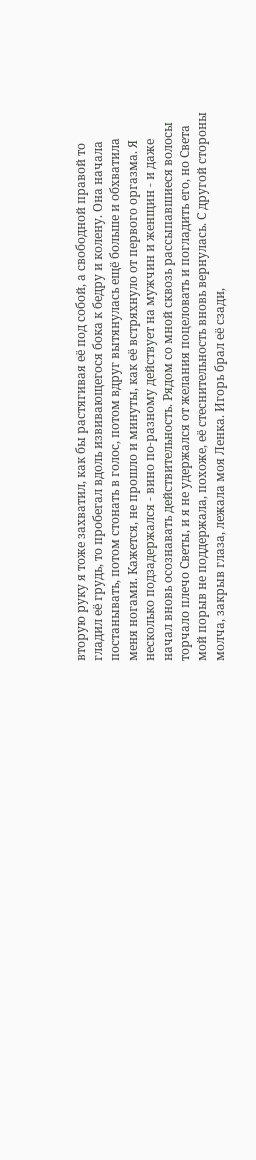вторую руку я тоже захватил, как бы растягивая её под собой, а свободной правой то гладил её грудь, то пробегал вдоль извивающегося бока к бедру и колену. Она начала постанывать, потом стонать в голос, потом вдруг вытянулась ещё больше и обхватила меня ногами. Кажется, не прошло и минуты, как её встряхнуло от первого оргазма. Я несколько подзадержался - вино по-разному действует на мужчин и женщин - и даже начал вновь осознавать действительность. Рядом со мной сквозь рассыпавшиеся волосы торчало плечо Светы, и я не удержался от желания поцеловать и погладить его, но Света мой порыв не поддержала, похоже, её стеснительность вновь вернулась. С другой стороны молча, закрыв глаза, лежала моя Ленка. Игорь брал её сзади,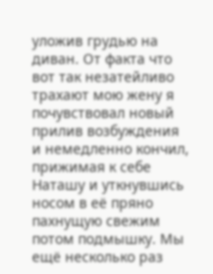уложив грудью на диван. От факта что вот так незатейливо трахают мою жену я почувствовал новый прилив возбуждения и немедленно кончил, прижимая к себе Наташу и уткнувшись носом в её пряно пахнущую свежим потом подмышку. Мы ещё несколько раз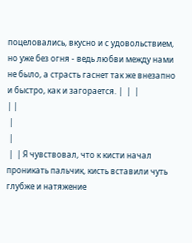поцеловались, вкусно и с удовольствием, но уже без огня - ведь любви между нами не было, а страсть гаснет так же внезапно и быстро, как и загорается. |  |  |
| |
 |
 |
 |  | Я чувствовал, что к кисти начал проникать пальчик, кисть вставили чуть глубже и натяжение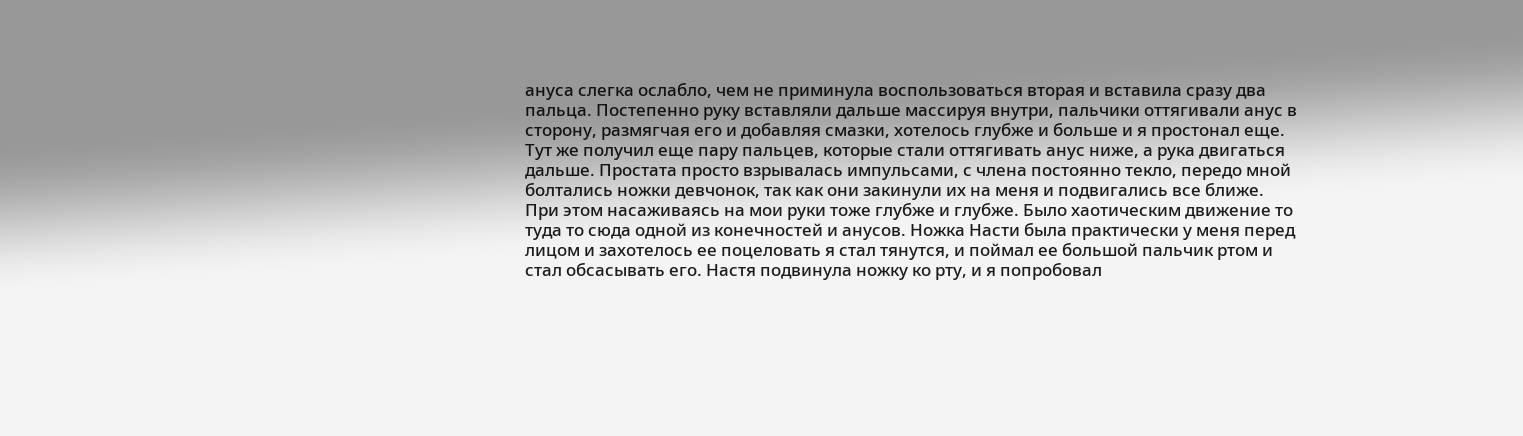ануса слегка ослабло, чем не приминула воспользоваться вторая и вставила сразу два пальца. Постепенно руку вставляли дальше массируя внутри, пальчики оттягивали анус в сторону, размягчая его и добавляя смазки, хотелось глубже и больше и я простонал еще. Тут же получил еще пару пальцев, которые стали оттягивать анус ниже, а рука двигаться дальше. Простата просто взрывалась импульсами, с члена постоянно текло, передо мной болтались ножки девчонок, так как они закинули их на меня и подвигались все ближе. При этом насаживаясь на мои руки тоже глубже и глубже. Было хаотическим движение то туда то сюда одной из конечностей и анусов. Ножка Насти была практически у меня перед лицом и захотелось ее поцеловать я стал тянутся, и поймал ее большой пальчик ртом и стал обсасывать его. Настя подвинула ножку ко рту, и я попробовал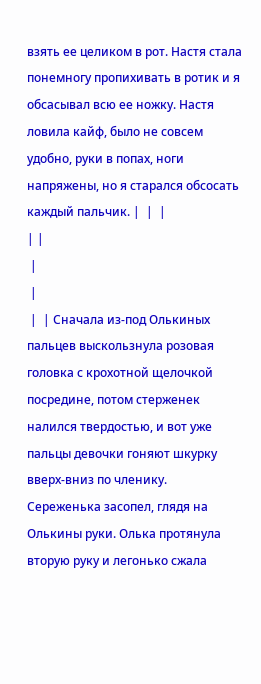взять ее целиком в рот. Настя стала понемногу пропихивать в ротик и я обсасывал всю ее ножку. Настя ловила кайф, было не совсем удобно, руки в попах, ноги напряжены, но я старался обсосать каждый пальчик. |  |  |
| |
 |
 |
 |  | Сначала из-под Олькиных пальцев выскользнула розовая головка с крохотной щелочкой посредине, потом стерженек налился твердостью, и вот уже пальцы девочки гоняют шкурку вверх-вниз по членику. Сереженька засопел, глядя на Олькины руки. Олька протянула вторую руку и легонько сжала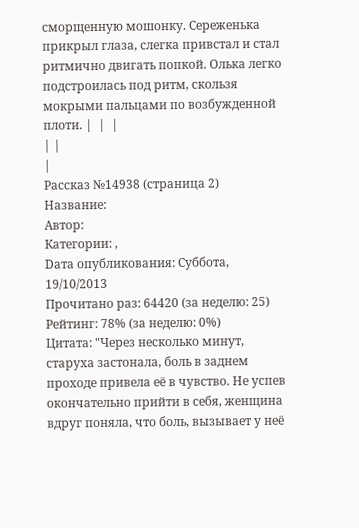сморщенную мошонку. Сереженька прикрыл глаза, слегка привстал и стал ритмично двигать попкой. Олька легко подстроилась под ритм, скользя мокрыми пальцами по возбужденной плоти. |  |  |
| |
|
Рассказ №14938 (страница 2)
Название:
Автор:
Категории: ,
Dата опубликования: Суббота, 19/10/2013
Прочитано раз: 64420 (за неделю: 25)
Рейтинг: 78% (за неделю: 0%)
Цитата: "Через несколько минут, старуха застонала, боль в заднем проходе привела её в чувство. Не успев окончательно прийти в себя, женщина вдруг поняла, что боль, вызывает у неё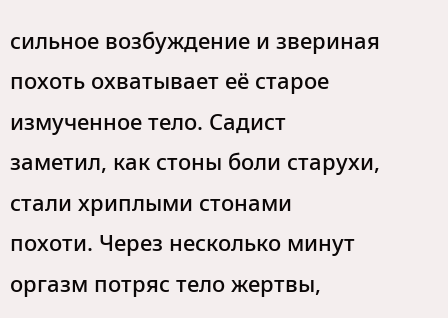сильное возбуждение и звериная похоть охватывает её старое измученное тело. Садист заметил, как стоны боли старухи, стали хриплыми стонами похоти. Через несколько минут оргазм потряс тело жертвы,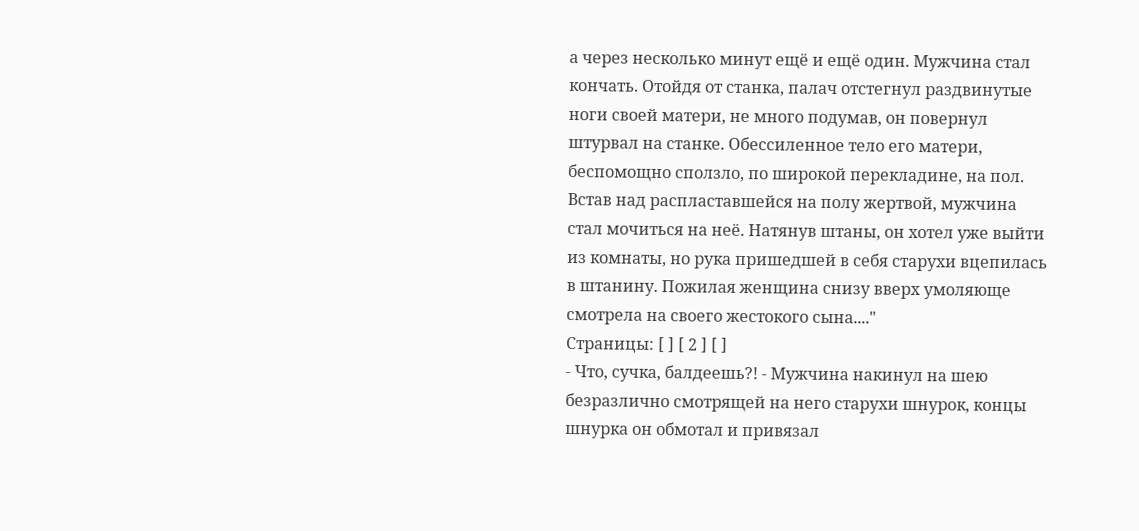а через несколько минут ещё и ещё один. Мужчина стал кончать. Отойдя от станка, палач отстегнул раздвинутые ноги своей матери, не много подумав, он повернул штурвал на станке. Обессиленное тело его матери, беспомощно сползло, по широкой перекладине, на пол. Встав над распластавшейся на полу жертвой, мужчина стал мочиться на неё. Натянув штаны, он хотел уже выйти из комнаты, но рука пришедшей в себя старухи вцепилась в штанину. Пожилая женщина снизу вверх умоляюще смотрела на своего жестокого сына...."
Страницы: [ ] [ 2 ] [ ]
- Что, сучка, балдеешь?! - Мужчина накинул на шею безразлично смотрящей на него старухи шнурок, концы шнурка он обмотал и привязал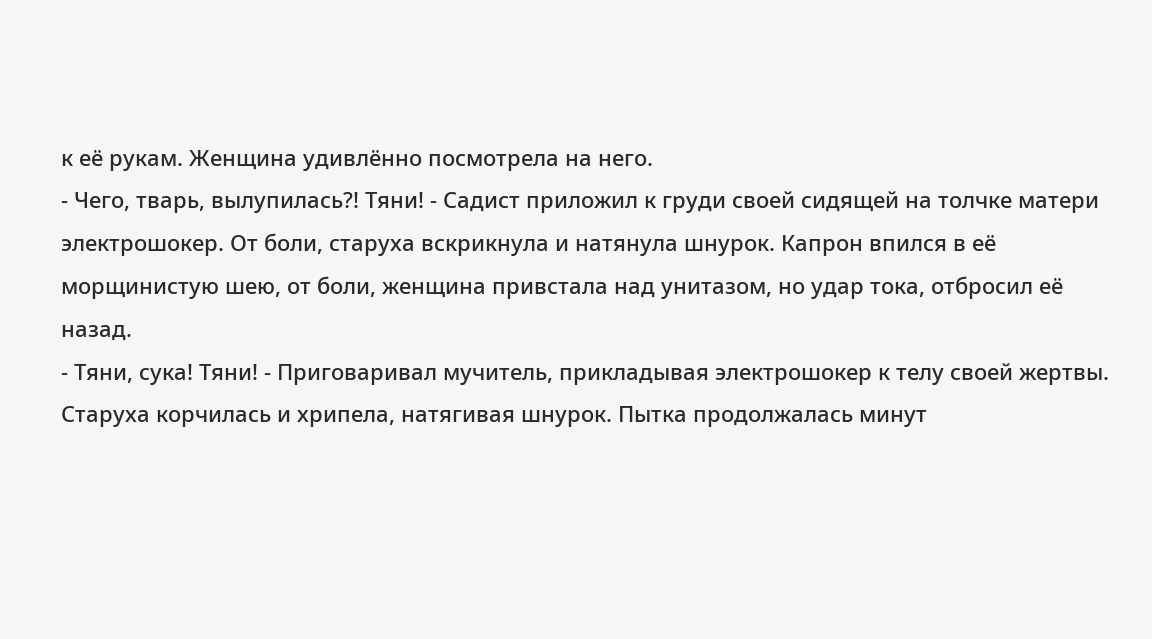к её рукам. Женщина удивлённо посмотрела на него.
- Чего, тварь, вылупилась?! Тяни! - Садист приложил к груди своей сидящей на толчке матери электрошокер. От боли, старуха вскрикнула и натянула шнурок. Капрон впился в её морщинистую шею, от боли, женщина привстала над унитазом, но удар тока, отбросил её назад.
- Тяни, сука! Тяни! - Приговаривал мучитель, прикладывая электрошокер к телу своей жертвы. Старуха корчилась и хрипела, натягивая шнурок. Пытка продолжалась минут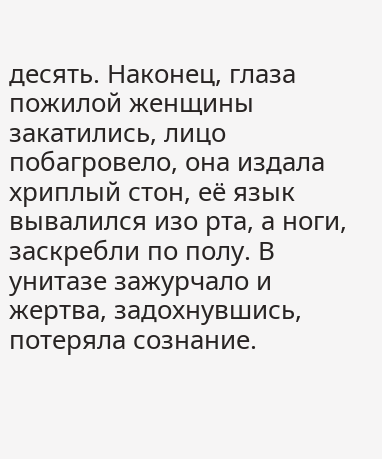десять. Наконец, глаза пожилой женщины закатились, лицо побагровело, она издала хриплый стон, её язык вывалился изо рта, а ноги, заскребли по полу. В унитазе зажурчало и жертва, задохнувшись, потеряла сознание.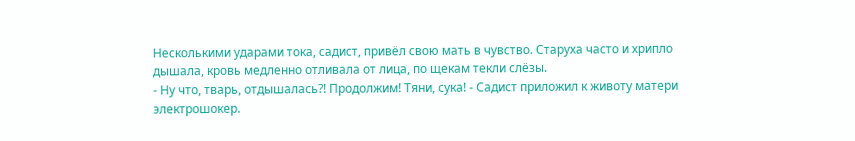Несколькими ударами тока, садист, привёл свою мать в чувство. Старуха часто и хрипло дышала, кровь медленно отливала от лица, по щекам текли слёзы.
- Ну что, тварь, отдышалась?! Продолжим! Тяни, сука! - Садист приложил к животу матери электрошокер.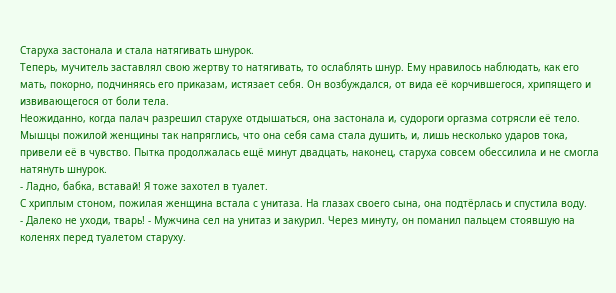Старуха застонала и стала натягивать шнурок.
Теперь, мучитель заставлял свою жертву то натягивать, то ослаблять шнур. Ему нравилось наблюдать, как его мать, покорно, подчиняясь его приказам, истязает себя. Он возбуждался, от вида её корчившегося, хрипящего и извивающегося от боли тела.
Неожиданно, когда палач разрешил старухе отдышаться, она застонала и, судороги оргазма сотрясли её тело. Мышцы пожилой женщины так напряглись, что она себя сама стала душить, и, лишь несколько ударов тока, привели её в чувство. Пытка продолжалась ещё минут двадцать, наконец, старуха совсем обессилила и не смогла натянуть шнурок.
- Ладно, бабка, вставай! Я тоже захотел в туалет.
С хриплым стоном, пожилая женщина встала с унитаза. На глазах своего сына, она подтёрлась и спустила воду.
- Далеко не уходи, тварь! - Мужчина сел на унитаз и закурил. Через минуту, он поманил пальцем стоявшую на коленях перед туалетом старуху.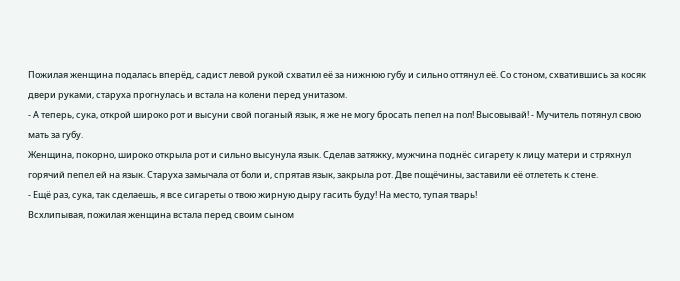Пожилая женщина подалась вперёд, садист левой рукой схватил её за нижнюю губу и сильно оттянул её. Со стоном, схватившись за косяк двери руками, старуха прогнулась и встала на колени перед унитазом.
- А теперь, сука, открой широко рот и высуни свой поганый язык, я же не могу бросать пепел на пол! Высовывай! - Мучитель потянул свою мать за губу.
Женщина, покорно, широко открыла рот и сильно высунула язык. Сделав затяжку, мужчина поднёс сигарету к лицу матери и стряхнул горячий пепел ей на язык. Старуха замычала от боли и, спрятав язык, закрыла рот. Две пощёчины, заставили её отлететь к стене.
- Ещё раз, сука, так сделаешь, я все сигареты о твою жирную дыру гасить буду! На место, тупая тварь!
Всхлипывая, пожилая женщина встала перед своим сыном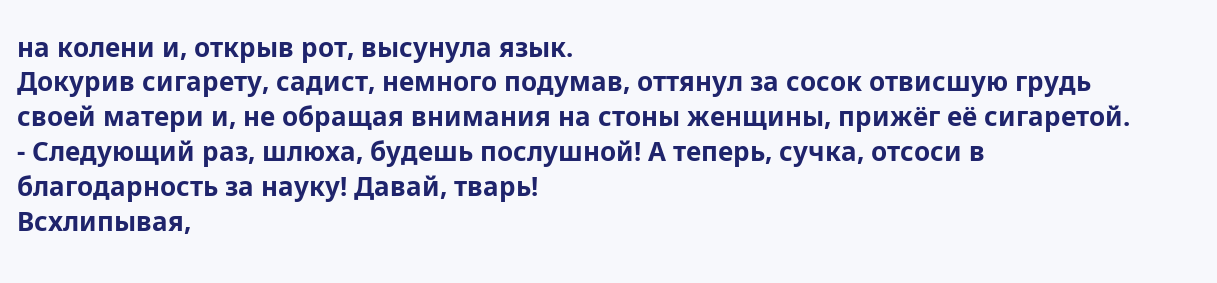на колени и, открыв рот, высунула язык.
Докурив сигарету, садист, немного подумав, оттянул за сосок отвисшую грудь своей матери и, не обращая внимания на стоны женщины, прижёг её сигаретой.
- Следующий раз, шлюха, будешь послушной! А теперь, сучка, отсоси в благодарность за науку! Давай, тварь!
Всхлипывая,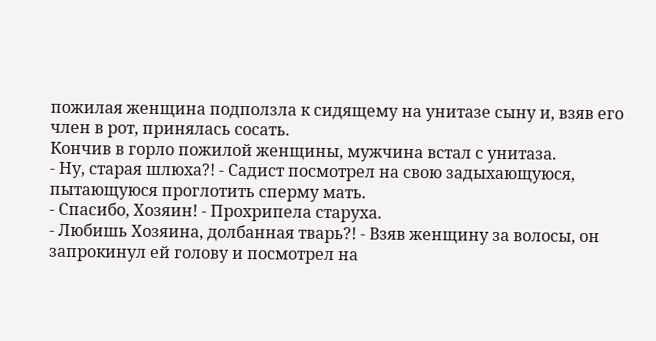пожилая женщина подползла к сидящему на унитазе сыну и, взяв его член в рот, принялась сосать.
Кончив в горло пожилой женщины, мужчина встал с унитаза.
- Ну, старая шлюха?! - Садист посмотрел на свою задыхающуюся, пытающуюся проглотить сперму мать.
- Спасибо, Хозяин! - Прохрипела старуха.
- Любишь Хозяина, долбанная тварь?! - Взяв женщину за волосы, он запрокинул ей голову и посмотрел на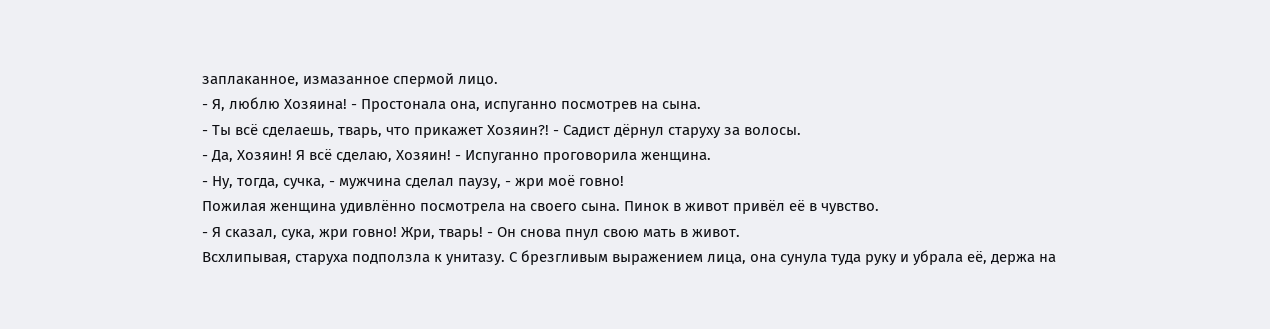заплаканное, измазанное спермой лицо.
- Я, люблю Хозяина! - Простонала она, испуганно посмотрев на сына.
- Ты всё сделаешь, тварь, что прикажет Хозяин?! - Садист дёрнул старуху за волосы.
- Да, Хозяин! Я всё сделаю, Хозяин! - Испуганно проговорила женщина.
- Ну, тогда, сучка, - мужчина сделал паузу, - жри моё говно!
Пожилая женщина удивлённо посмотрела на своего сына. Пинок в живот привёл её в чувство.
- Я сказал, сука, жри говно! Жри, тварь! - Он снова пнул свою мать в живот.
Всхлипывая, старуха подползла к унитазу. С брезгливым выражением лица, она сунула туда руку и убрала её, держа на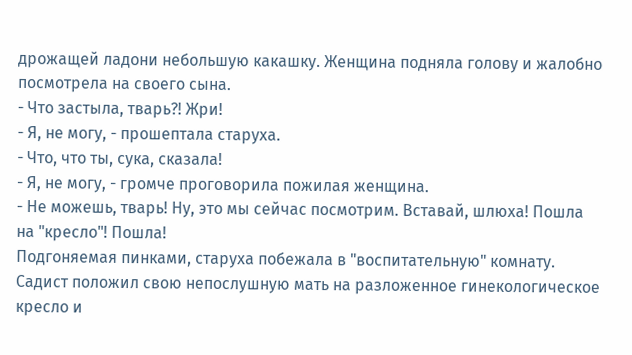дрожащей ладони небольшую какашку. Женщина подняла голову и жалобно посмотрела на своего сына.
- Что застыла, тварь?! Жри!
- Я, не могу, - прошептала старуха.
- Что, что ты, сука, сказала!
- Я, не могу, - громче проговорила пожилая женщина.
- Не можешь, тварь! Ну, это мы сейчас посмотрим. Вставай, шлюха! Пошла на "кресло"! Пошла!
Подгоняемая пинками, старуха побежала в "воспитательную" комнату.
Садист положил свою непослушную мать на разложенное гинекологическое кресло и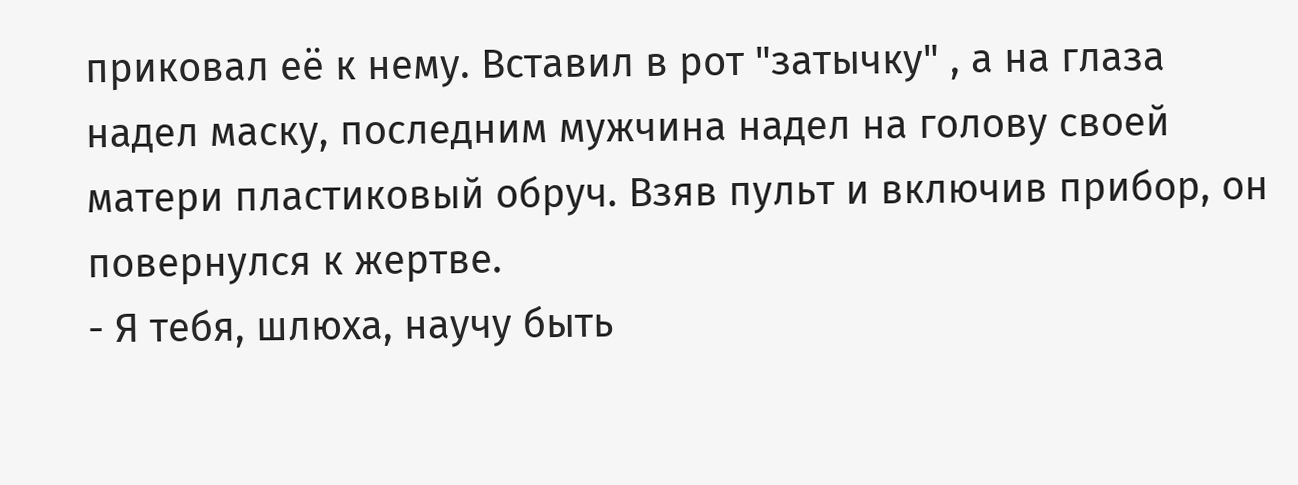приковал её к нему. Вставил в рот "затычку" , а на глаза надел маску, последним мужчина надел на голову своей матери пластиковый обруч. Взяв пульт и включив прибор, он повернулся к жертве.
- Я тебя, шлюха, научу быть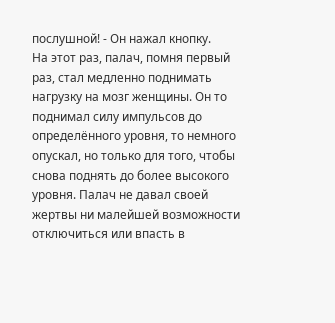послушной! - Он нажал кнопку.
На этот раз, палач, помня первый раз, стал медленно поднимать нагрузку на мозг женщины. Он то поднимал силу импульсов до определённого уровня, то немного опускал, но только для того, чтобы снова поднять до более высокого уровня. Палач не давал своей жертвы ни малейшей возможности отключиться или впасть в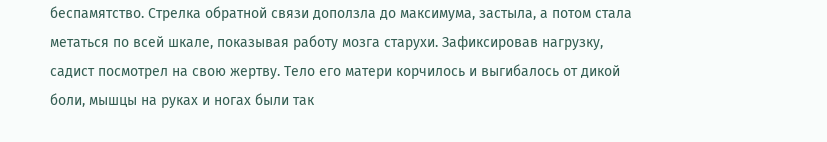беспамятство. Стрелка обратной связи доползла до максимума, застыла, а потом стала метаться по всей шкале, показывая работу мозга старухи. Зафиксировав нагрузку, садист посмотрел на свою жертву. Тело его матери корчилось и выгибалось от дикой боли, мышцы на руках и ногах были так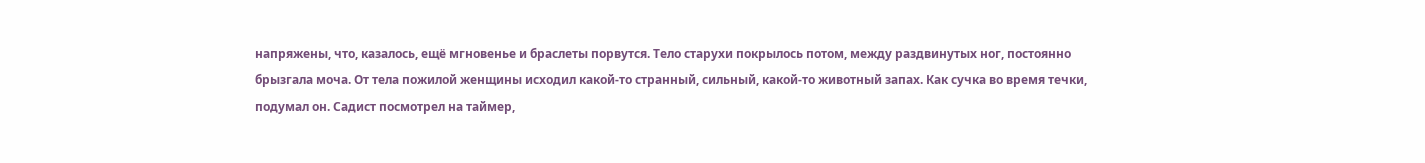напряжены, что, казалось, ещё мгновенье и браслеты порвутся. Тело старухи покрылось потом, между раздвинутых ног, постоянно брызгала моча. От тела пожилой женщины исходил какой-то странный, сильный, какой-то животный запах. Как сучка во время течки, подумал он. Садист посмотрел на таймер,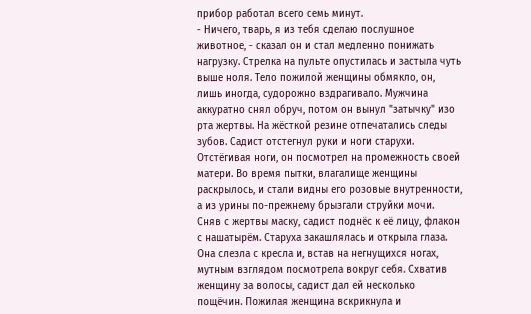прибор работал всего семь минут.
- Ничего, тварь, я из тебя сделаю послушное животное, - сказал он и стал медленно понижать нагрузку. Стрелка на пульте опустилась и застыла чуть выше ноля. Тело пожилой женщины обмякло, он, лишь иногда, судорожно вздрагивало. Мужчина аккуратно снял обруч, потом он вынул "затычку" изо рта жертвы. На жёсткой резине отпечатались следы зубов. Садист отстегнул руки и ноги старухи. Отстёгивая ноги, он посмотрел на промежность своей матери. Во время пытки, влагалище женщины раскрылось, и стали видны его розовые внутренности, а из урины по-прежнему брызгали струйки мочи.
Сняв с жертвы маску, садист поднёс к её лицу, флакон с нашатырём. Старуха закашлялась и открыла глаза. Она слезла с кресла и, встав на негнущихся ногах, мутным взглядом посмотрела вокруг себя. Схватив женщину за волосы, садист дал ей несколько пощёчин. Пожилая женщина вскрикнула и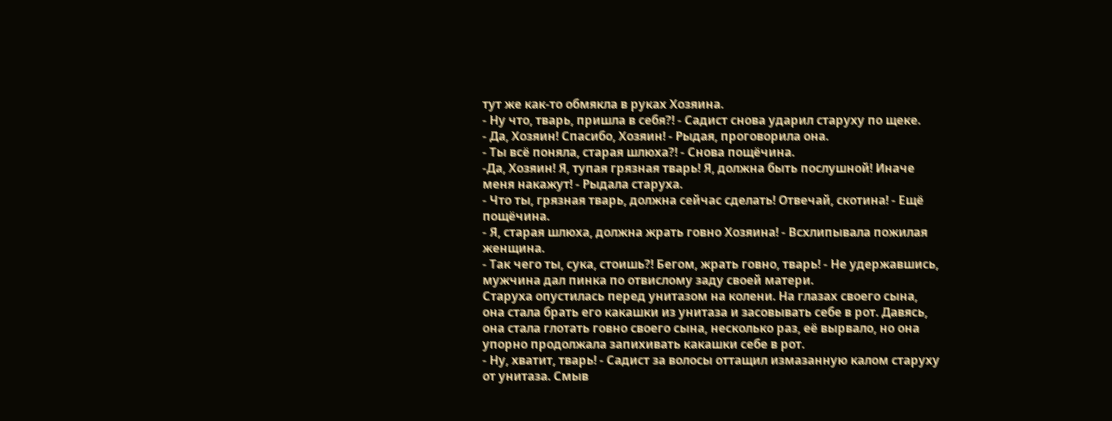тут же как-то обмякла в руках Хозяина.
- Ну что, тварь, пришла в себя?! - Садист снова ударил старуху по щеке.
- Да, Хозяин! Спасибо, Хозяин! - Рыдая, проговорила она.
- Ты всё поняла, старая шлюха?! - Снова пощёчина.
-Да, Хозяин! Я, тупая грязная тварь! Я, должна быть послушной! Иначе меня накажут! - Рыдала старуха.
- Что ты, грязная тварь, должна сейчас сделать! Отвечай, скотина! - Ещё пощёчина.
- Я, старая шлюха, должна жрать говно Хозяина! - Всхлипывала пожилая женщина.
- Так чего ты, сука, стоишь?! Бегом, жрать говно, тварь! - Не удержавшись, мужчина дал пинка по отвислому заду своей матери.
Старуха опустилась перед унитазом на колени. На глазах своего сына, она стала брать его какашки из унитаза и засовывать себе в рот. Давясь, она стала глотать говно своего сына, несколько раз, её вырвало, но она упорно продолжала запихивать какашки себе в рот.
- Ну, хватит, тварь! - Садист за волосы оттащил измазанную калом старуху от унитаза. Смыв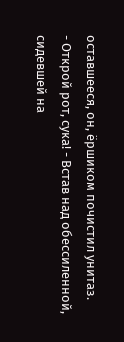оставшееся, он, ёршиком почистил унитаз.
- Открой рот, сука! - Встав над обессиленной, сидевшей на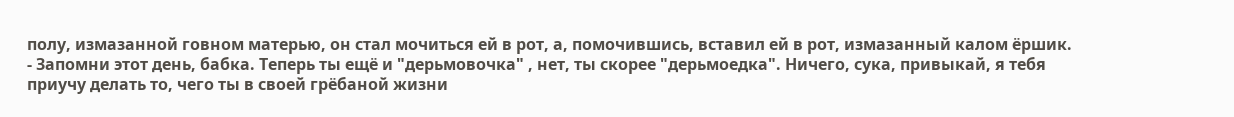полу, измазанной говном матерью, он стал мочиться ей в рот, а, помочившись, вставил ей в рот, измазанный калом ёршик.
- Запомни этот день, бабка. Теперь ты ещё и "дерьмовочка" , нет, ты скорее "дерьмоедка". Ничего, сука, привыкай, я тебя приучу делать то, чего ты в своей грёбаной жизни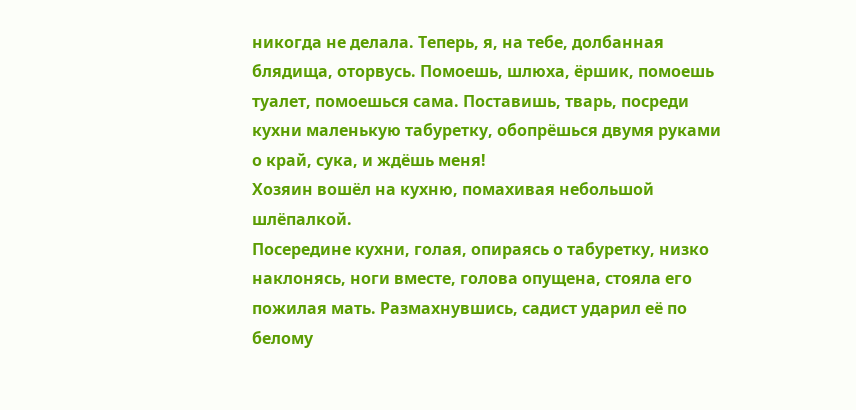никогда не делала. Теперь, я, на тебе, долбанная блядища, оторвусь. Помоешь, шлюха, ёршик, помоешь туалет, помоешься сама. Поставишь, тварь, посреди кухни маленькую табуретку, обопрёшься двумя руками о край, сука, и ждёшь меня!
Хозяин вошёл на кухню, помахивая небольшой шлёпалкой.
Посередине кухни, голая, опираясь о табуретку, низко наклонясь, ноги вместе, голова опущена, стояла его пожилая мать. Размахнувшись, садист ударил её по белому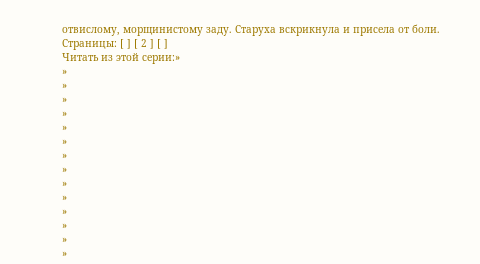отвислому, морщинистому заду. Старуха вскрикнула и присела от боли.
Страницы: [ ] [ 2 ] [ ]
Читать из этой серии:»
»
»
»
»
»
»
»
»
»
»
»
»
»
»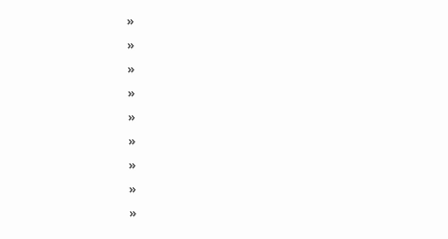»
»
»
»
»
»
»
»
»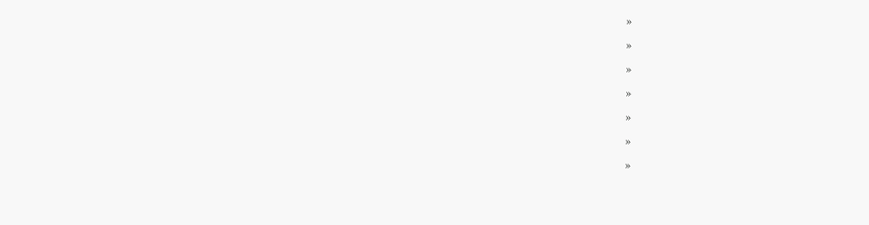»
»
»
»
»
»
»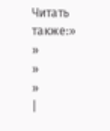Читать также:»
»
»
»
|